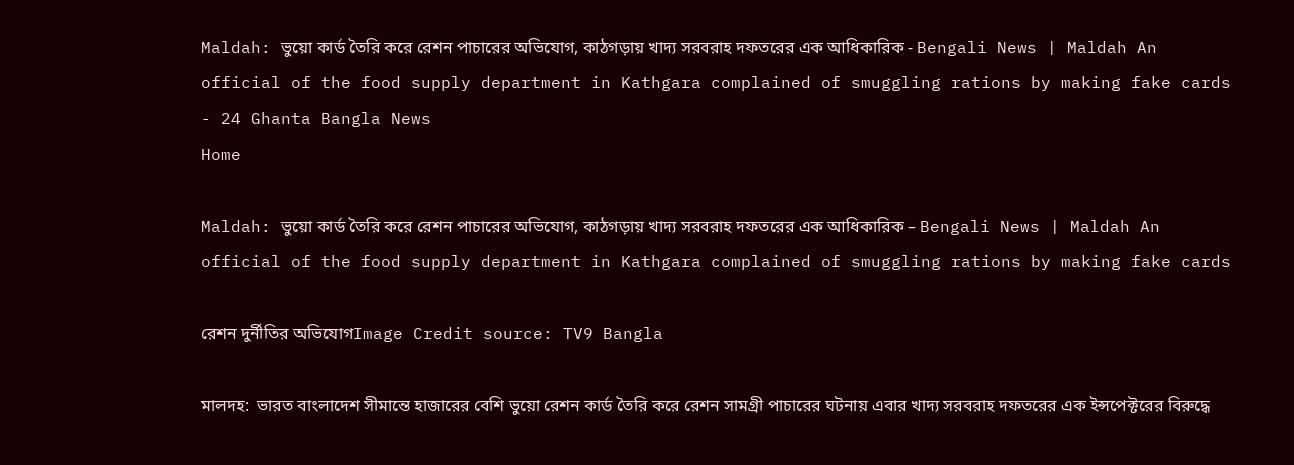Maldah: ভুয়ো কার্ড তৈরি করে রেশন পাচারের অভিযোগ, কাঠগড়ায় খাদ্য সরবরাহ দফতরের এক আধিকারিক - Bengali News | Maldah An official of the food supply department in Kathgara complained of smuggling rations by making fake cards - 24 Ghanta Bangla News
Home

Maldah: ভুয়ো কার্ড তৈরি করে রেশন পাচারের অভিযোগ, কাঠগড়ায় খাদ্য সরবরাহ দফতরের এক আধিকারিক – Bengali News | Maldah An official of the food supply department in Kathgara complained of smuggling rations by making fake cards

রেশন দুর্নীতির অভিযোগImage Credit source: TV9 Bangla

মালদহ:  ভারত বাংলাদেশ সীমান্তে হাজারের বেশি ভুয়ো রেশন কার্ড তৈরি করে রেশন সামগ্রী পাচারের ঘটনায় এবার খাদ্য সরবরাহ দফতরের এক ইন্সপেক্টরের বিরুদ্ধে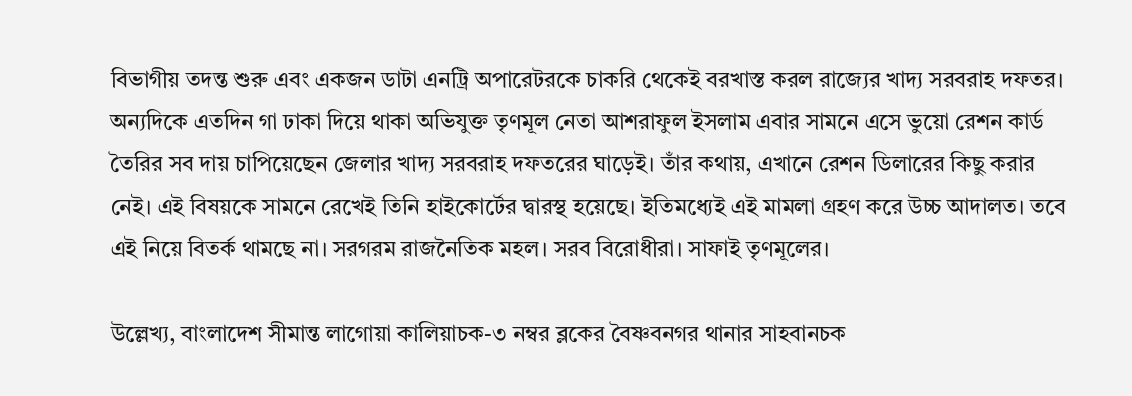বিভাগীয় তদন্ত শুরু এবং একজন ডাটা এনট্রি অপারেটরকে চাকরি থেকেই বরখাস্ত করল রাজ্যের খাদ্য সরবরাহ দফতর। অন্যদিকে এতদিন গা ঢাকা দিয়ে থাকা অভিযুক্ত তৃণমূল নেতা আশরাফুল ইসলাম এবার সামনে এসে ভুয়ো রেশন কার্ড তৈরির সব দায় চাপিয়েছেন জেলার খাদ্য সরবরাহ দফতরের ঘাড়েই। তাঁর কথায়, এখানে রেশন ডিলারের কিছু করার নেই। এই বিষয়কে সামনে রেখেই তিনি হাইকোর্টের দ্বারস্থ হয়েছে। ইতিমধ্যেই এই মামলা গ্রহণ করে উচ্চ আদালত। তবে এই নিয়ে বিতর্ক থামছে না। সরগরম রাজনৈতিক মহল। সরব বিরোধীরা। সাফাই তৃণমূলের।

উল্লেখ্য, বাংলাদেশ সীমান্ত লাগোয়া কালিয়াচক-৩ নম্বর ব্লকের বৈষ্ণবনগর থানার সাহবানচক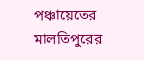পঞ্চায়েতের মালতিপুরের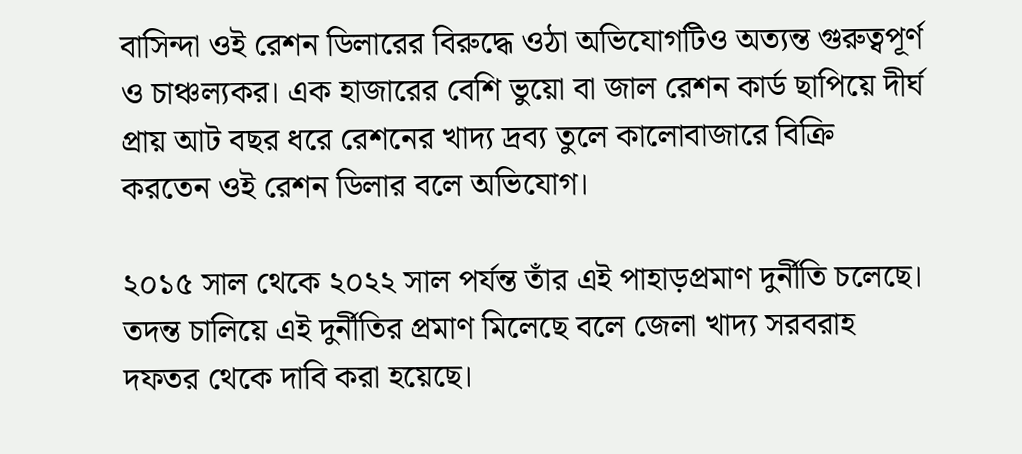বাসিন্দা ওই রেশন ডিলারের বিরুদ্ধে ওঠা অভিযোগটিও অত্যন্ত গুরুত্বপূর্ণ ও চাঞ্চল্যকর। এক হাজারের বেশি ভুয়ো বা জাল রেশন কার্ড ছাপিয়ে দীর্ঘ প্রায় আট বছর ধরে রেশনের খাদ্য দ্রব্য তুলে কালোবাজারে বিক্রি করতেন ওই রেশন ডিলার বলে অভিযোগ।

২০১৫ সাল থেকে ২০২২ সাল পর্যন্ত তাঁর এই পাহাড়প্রমাণ দুর্নীতি চলেছে। তদন্ত চালিয়ে এই দুর্নীতির প্রমাণ মিলেছে বলে জেলা খাদ্য সরবরাহ দফতর থেকে দাবি করা হয়েছে।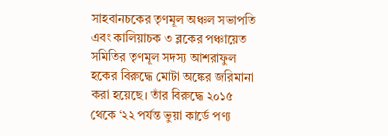সাহবানচকের তৃণমূল অঞ্চল সভাপতি এবং কালিয়াচক ৩ ব্লকের পঞ্চায়েত সমিতির তৃণমূল সদস্য আশরাফুল হকের বিরুদ্ধে মোটা অঙ্কের জরিমানা করা হয়েছে। তাঁর বিরুদ্ধে ২০১৫ থেকে ‘২২ পর্যন্ত ভুয়া কার্ডে পণ্য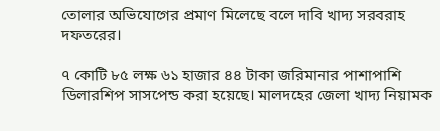তোলার অভিযোগের প্রমাণ মিলেছে বলে দাবি খাদ্য সরবরাহ দফতরের।

৭ কোটি ৮৫ লক্ষ ৬১ হাজার ৪৪ টাকা জরিমানার পাশাপাশি ডিলারশিপ সাসপেন্ড করা হয়েছে। মালদহের জেলা খাদ্য নিয়ামক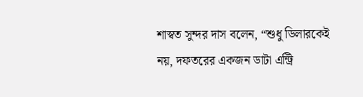শাস্বত সুন্দর দাস বলেন, “শুধু ডিলারকেই নয়, দফতরের একজন ডাটা এন্ট্রি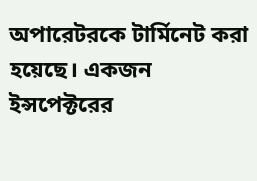অপারেটরকে টার্মিনেট করা হয়েছে। একজন ইন্সপেক্টরের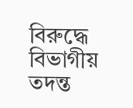বিরুদ্ধে বিভাগীয় তদন্ত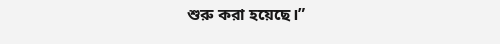শুরু করা হয়েছে।”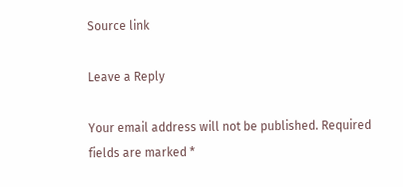Source link

Leave a Reply

Your email address will not be published. Required fields are marked *